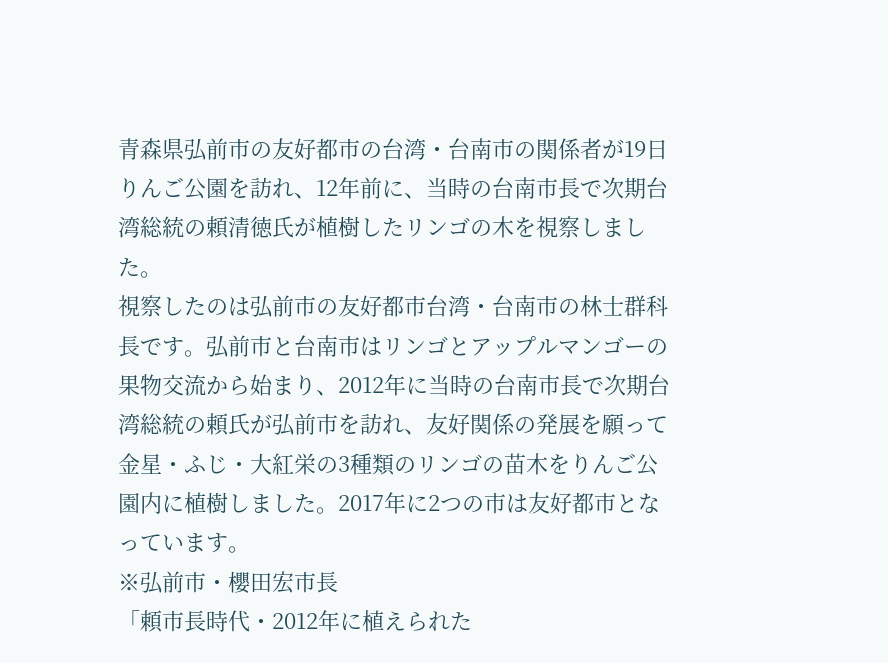青森県弘前市の友好都市の台湾・台南市の関係者が19日りんご公園を訪れ、12年前に、当時の台南市長で次期台湾総統の頼清徳氏が植樹したリンゴの木を視察しました。
視察したのは弘前市の友好都市台湾・台南市の林士群科長です。弘前市と台南市はリンゴとアップルマンゴーの果物交流から始まり、2012年に当時の台南市長で次期台湾総統の頼氏が弘前市を訪れ、友好関係の発展を願って金星・ふじ・大紅栄の3種類のリンゴの苗木をりんご公園内に植樹しました。2017年に2つの市は友好都市となっています。
※弘前市・櫻田宏市長
「頼市長時代・2012年に植えられた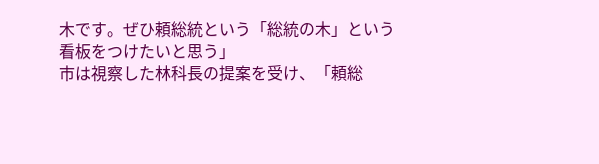木です。ぜひ頼総統という「総統の木」という看板をつけたいと思う」
市は視察した林科長の提案を受け、「頼総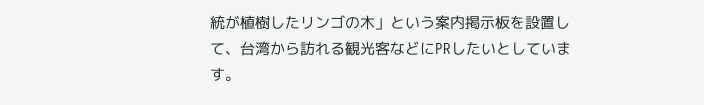統が植樹したリンゴの木」という案内掲示板を設置して、台湾から訪れる観光客などにPRしたいとしています。